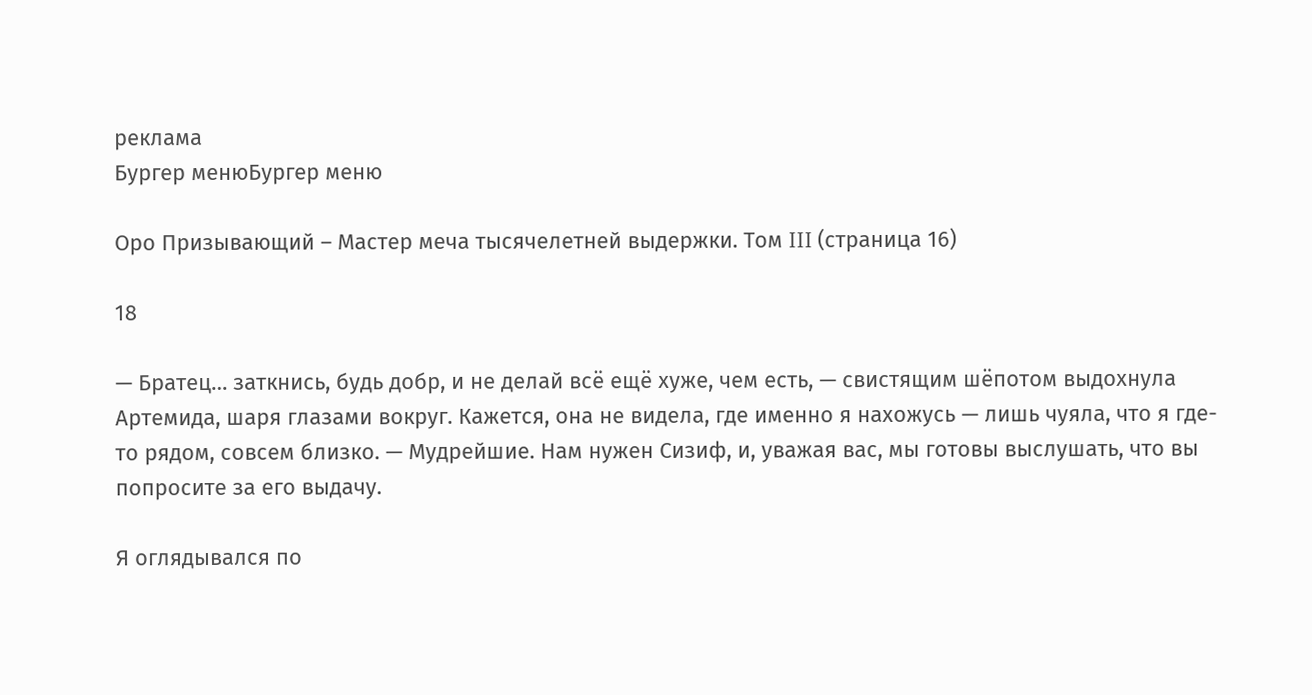реклама
Бургер менюБургер меню

Оро Призывающий – Мастер меча тысячелетней выдержки. Том III (страница 16)

18

— Братец… заткнись, будь добр, и не делай всё ещё хуже, чем есть, — свистящим шёпотом выдохнула Артемида, шаря глазами вокруг. Кажется, она не видела, где именно я нахожусь — лишь чуяла, что я где-то рядом, совсем близко. — Мудрейшие. Нам нужен Сизиф, и, уважая вас, мы готовы выслушать, что вы попросите за его выдачу.

Я оглядывался по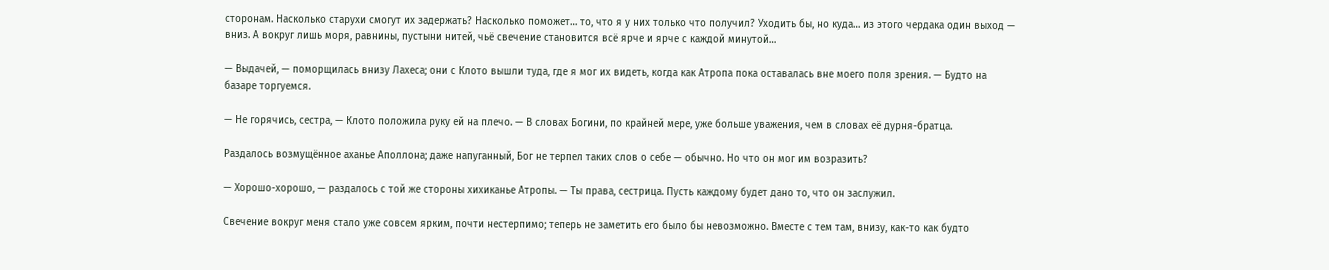сторонам. Насколько старухи смогут их задержать? Насколько поможет… то, что я у них только что получил? Уходить бы, но куда… из этого чердака один выход — вниз. А вокруг лишь моря, равнины, пустыни нитей, чьё свечение становится всё ярче и ярче с каждой минутой…

— Выдачей, — поморщилась внизу Лахеса; они с Клото вышли туда, где я мог их видеть, когда как Атропа пока оставалась вне моего поля зрения. — Будто на базаре торгуемся.

— Не горячись, сестра, — Клото положила руку ей на плечо. — В словах Богини, по крайней мере, уже больше уважения, чем в словах её дурня-братца.

Раздалось возмущённое аханье Аполлона; даже напуганный, Бог не терпел таких слов о себе — обычно. Но что он мог им возразить?

— Хорошо-хорошо, — раздалось с той же стороны хихиканье Атропы. — Ты права, сестрица. Пусть каждому будет дано то, что он заслужил.

Свечение вокруг меня стало уже совсем ярким, почти нестерпимо; теперь не заметить его было бы невозможно. Вместе с тем там, внизу, как-то как будто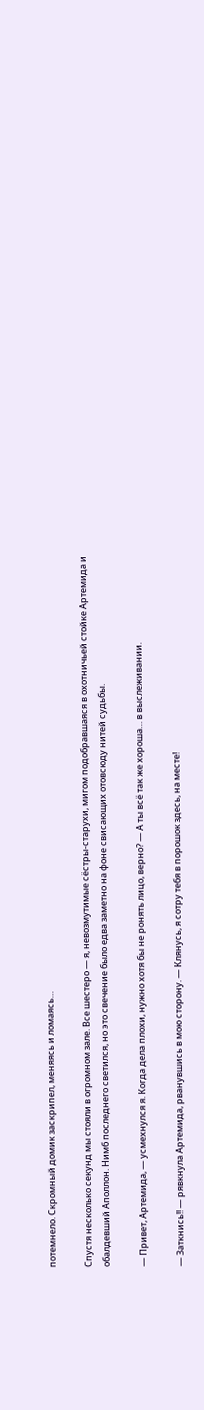потемнело. Скромный домик заскрипел, меняясь и ломаясь…

Спустя несколько секунд мы стояли в огромном зале. Все шестеро — я, невозмутимые сёстры-старухи, мигом подобравшаяся в охотничьей стойке Артемида и обалдевший Аполлон. Нимб последнего светился, но это свечение было едва заметно на фоне свисающих отовсюду нитей судьбы.

— Привет, Артемида, — усмехнулся я. Когда дела плохи, нужно хотя бы не ронять лицо, верно? — А ты всё так же хороша… в выслеживании.

— Заткнись!! — рявкнула Артемида, рванувшись в мою сторону. — Клянусь, я сотру тебя в порошок здесь, на месте!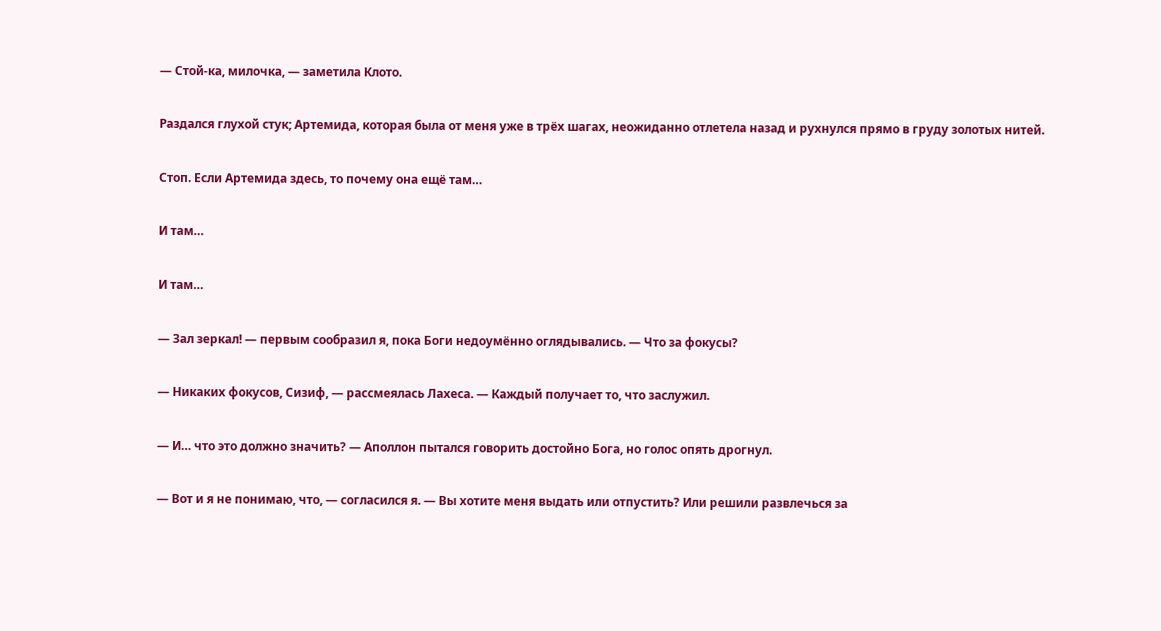— Стой-ка, милочка, — заметила Клото.

Раздался глухой стук; Артемида, которая была от меня уже в трёх шагах, неожиданно отлетела назад и рухнулся прямо в груду золотых нитей.

Стоп. Если Артемида здесь, то почему она ещё там…

И там…

И там…

— Зал зеркал! — первым сообразил я, пока Боги недоумённо оглядывались. — Что за фокусы?

— Никаких фокусов, Сизиф, — рассмеялась Лахеса. — Каждый получает то, что заслужил.

— И… что это должно значить? — Аполлон пытался говорить достойно Бога, но голос опять дрогнул.

— Вот и я не понимаю, что, — согласился я. — Вы хотите меня выдать или отпустить? Или решили развлечься за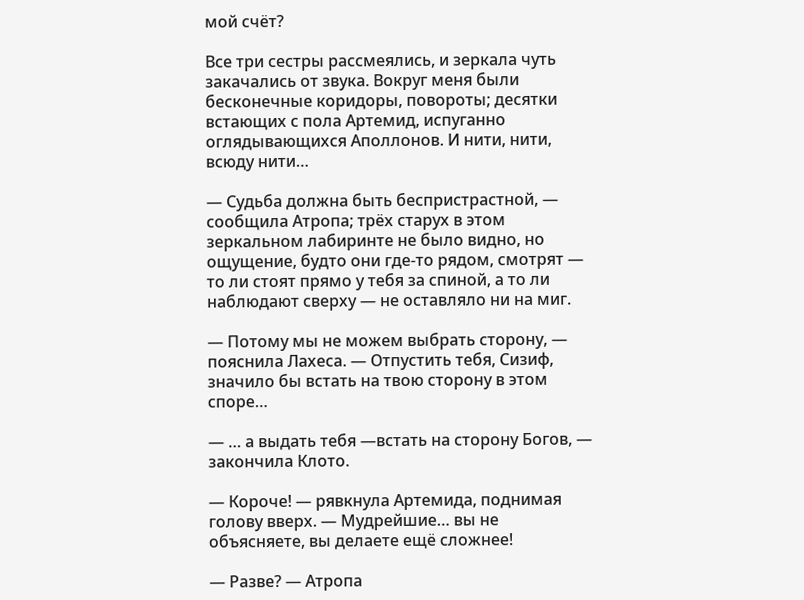мой счёт?

Все три сестры рассмеялись, и зеркала чуть закачались от звука. Вокруг меня были бесконечные коридоры, повороты; десятки встающих с пола Артемид, испуганно оглядывающихся Аполлонов. И нити, нити, всюду нити…

— Судьба должна быть беспристрастной, — сообщила Атропа; трёх старух в этом зеркальном лабиринте не было видно, но ощущение, будто они где-то рядом, смотрят — то ли стоят прямо у тебя за спиной, а то ли наблюдают сверху — не оставляло ни на миг.

— Потому мы не можем выбрать сторону, — пояснила Лахеса. — Отпустить тебя, Сизиф, значило бы встать на твою сторону в этом споре…

— … а выдать тебя —встать на сторону Богов, — закончила Клото.

— Короче! — рявкнула Артемида, поднимая голову вверх. — Мудрейшие… вы не объясняете, вы делаете ещё сложнее!

— Разве? — Атропа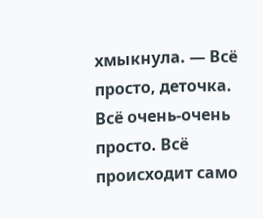хмыкнула. — Всё просто, деточка. Всё очень-очень просто. Всё происходит само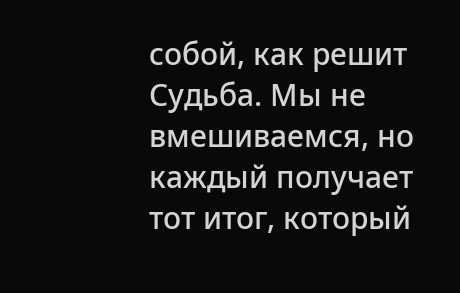собой, как решит Судьба. Мы не вмешиваемся, но каждый получает тот итог, который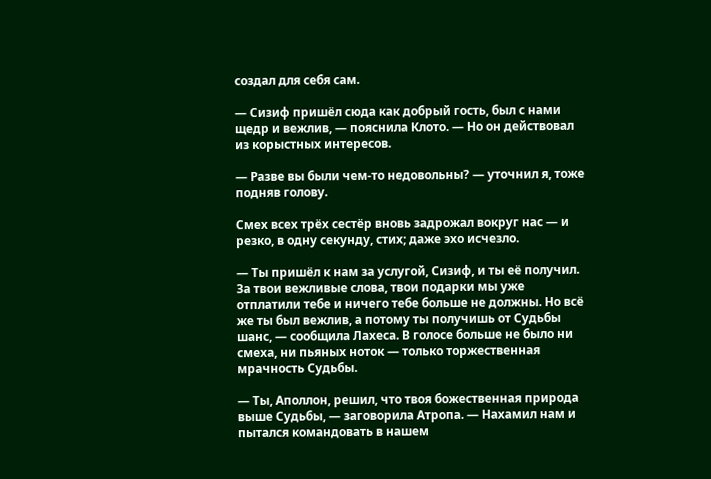создал для себя сам.

— Сизиф пришёл сюда как добрый гость, был с нами щедр и вежлив, — пояснила Клото. — Но он действовал из корыстных интересов.

— Разве вы были чем-то недовольны? — уточнил я, тоже подняв голову.

Смех всех трёх сестёр вновь задрожал вокруг нас — и резко, в одну секунду, стих; даже эхо исчезло.

— Ты пришёл к нам за услугой, Сизиф, и ты её получил. За твои вежливые слова, твои подарки мы уже отплатили тебе и ничего тебе больше не должны. Но всё же ты был вежлив, а потому ты получишь от Судьбы шанс, — сообщила Лахеса. В голосе больше не было ни смеха, ни пьяных ноток — только торжественная мрачность Судьбы.

— Ты, Аполлон, решил, что твоя божественная природа выше Судьбы, — заговорила Атропа. — Нахамил нам и пытался командовать в нашем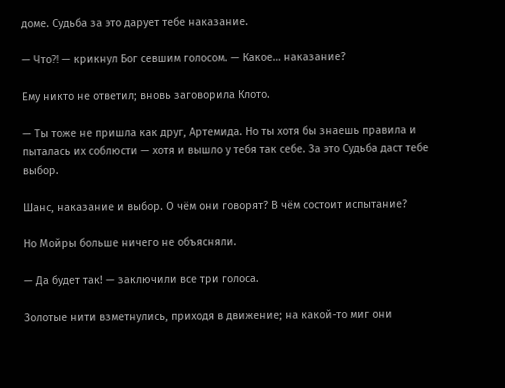доме. Судьба за это дарует тебе наказание.

— Что⁈ — крикнул Бог севшим голосом. — Какое… наказание?

Ему никто не ответил; вновь заговорила Клото.

— Ты тоже не пришла как друг, Артемида. Но ты хотя бы знаешь правила и пыталась их соблюсти — хотя и вышло у тебя так себе. За это Судьба даст тебе выбор.

Шанс, наказание и выбор. О чём они говорят? В чём состоит испытание?

Но Мойры больше ничего не объясняли.

— Да будет так! — заключили все три голоса.

Золотые нити взметнулись, приходя в движение; на какой-то миг они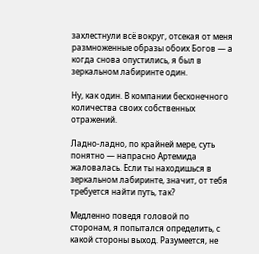захлестнули всё вокруг, отсекая от меня размноженные образы обоих Богов — а когда снова опустились, я был в зеркальном лабиринте один.

Ну, как один. В компании бесконечного количества своих собственных отражений.

Ладно-ладно, по крайней мере, суть понятно — напрасно Артемида жаловалась. Если ты находишься в зеркальном лабиринте, значит, от тебя требуется найти путь, так?

Медленно поведя головой по сторонам, я попытался определить, с какой стороны выход. Разумеется, не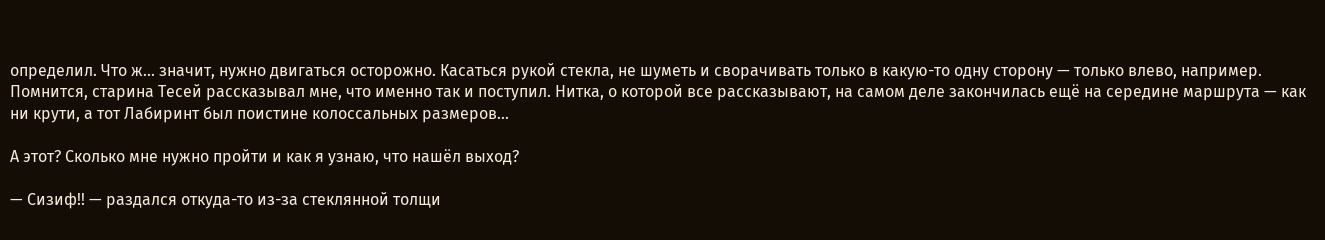определил. Что ж… значит, нужно двигаться осторожно. Касаться рукой стекла, не шуметь и сворачивать только в какую-то одну сторону — только влево, например. Помнится, старина Тесей рассказывал мне, что именно так и поступил. Нитка, о которой все рассказывают, на самом деле закончилась ещё на середине маршрута — как ни крути, а тот Лабиринт был поистине колоссальных размеров…

А этот? Сколько мне нужно пройти и как я узнаю, что нашёл выход?

— Сизиф!! — раздался откуда-то из-за стеклянной толщи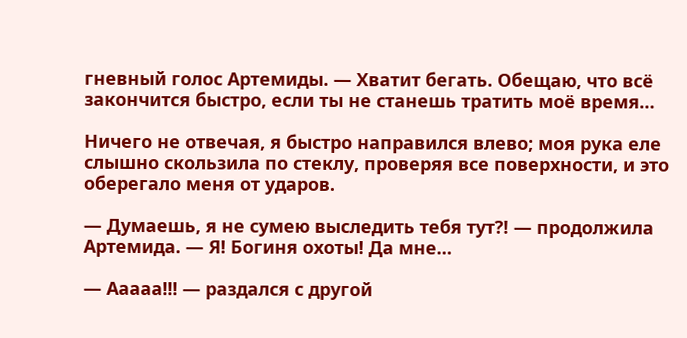гневный голос Артемиды. — Хватит бегать. Обещаю, что всё закончится быстро, если ты не станешь тратить моё время…

Ничего не отвечая, я быстро направился влево; моя рука еле слышно скользила по стеклу, проверяя все поверхности, и это оберегало меня от ударов.

— Думаешь, я не сумею выследить тебя тут⁈ — продолжила Артемида. — Я! Богиня охоты! Да мне…

— Ааааа!!! — раздался с другой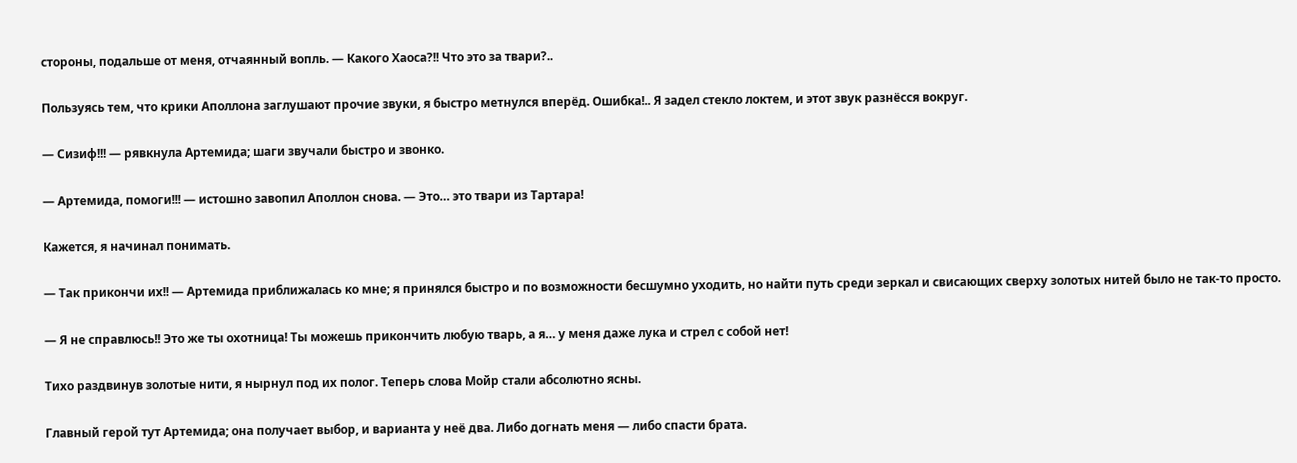стороны, подальше от меня, отчаянный вопль. — Какого Хаоса?!! Что это за твари?..

Пользуясь тем, что крики Аполлона заглушают прочие звуки, я быстро метнулся вперёд. Ошибка!.. Я задел стекло локтем, и этот звук разнёсся вокруг.

— Сизиф!!! — рявкнула Артемида; шаги звучали быстро и звонко.

— Артемида, помоги!!! — истошно завопил Аполлон снова. — Это… это твари из Тартара!

Кажется, я начинал понимать.

— Так прикончи их!! — Артемида приближалась ко мне; я принялся быстро и по возможности бесшумно уходить, но найти путь среди зеркал и свисающих сверху золотых нитей было не так-то просто.

— Я не справлюсь!! Это же ты охотница! Ты можешь прикончить любую тварь, а я… у меня даже лука и стрел с собой нет!

Тихо раздвинув золотые нити, я нырнул под их полог. Теперь слова Мойр стали абсолютно ясны.

Главный герой тут Артемида; она получает выбор, и варианта у неё два. Либо догнать меня — либо спасти брата.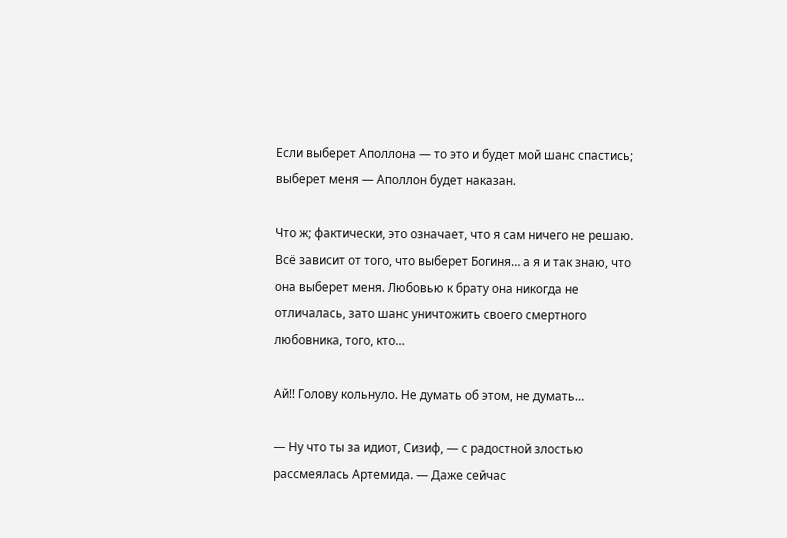Если выберет Аполлона — то это и будет мой шанс спастись; выберет меня — Аполлон будет наказан.

Что ж; фактически, это означает, что я сам ничего не решаю. Всё зависит от того, что выберет Богиня… а я и так знаю, что она выберет меня. Любовью к брату она никогда не отличалась, зато шанс уничтожить своего смертного любовника, того, кто…

Ай!! Голову кольнуло. Не думать об этом, не думать…

— Ну что ты за идиот, Сизиф, — с радостной злостью рассмеялась Артемида. — Даже сейчас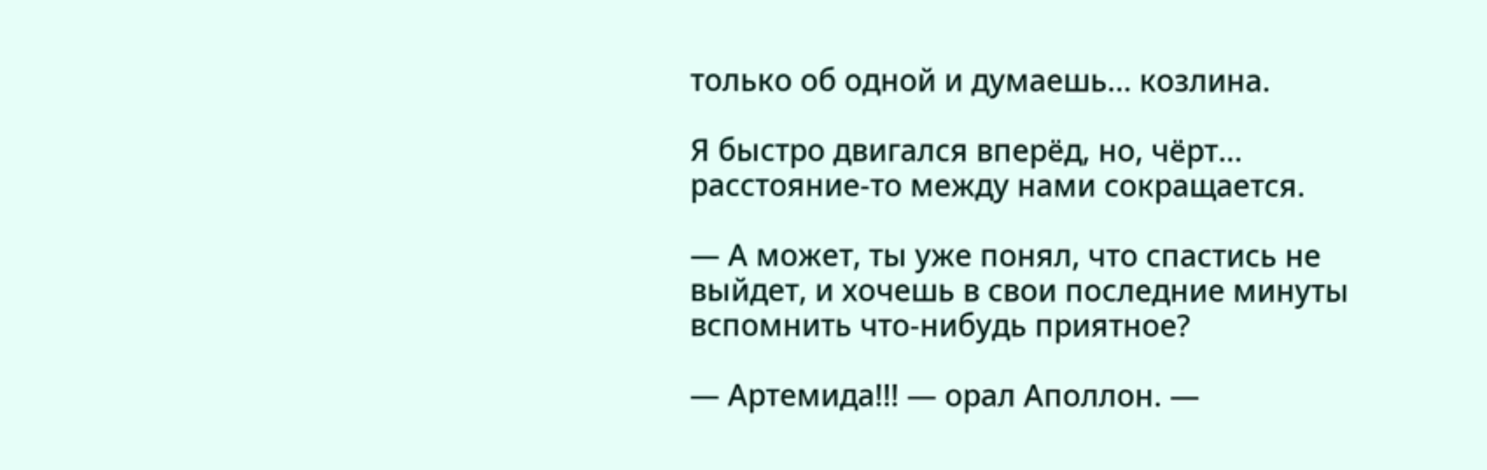только об одной и думаешь… козлина.

Я быстро двигался вперёд, но, чёрт… расстояние-то между нами сокращается.

— А может, ты уже понял, что спастись не выйдет, и хочешь в свои последние минуты вспомнить что-нибудь приятное?

— Артемида!!! — орал Аполлон. —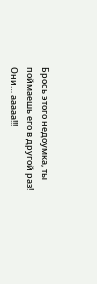Брось этого недоумка, ты поймаешь его в другой раз! Они… ааааа!!!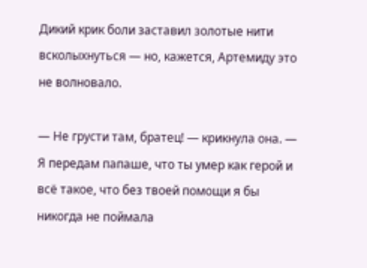Дикий крик боли заставил золотые нити всколыхнуться — но, кажется, Артемиду это не волновало.

— Не грусти там, братец! — крикнула она. — Я передам папаше, что ты умер как герой и всё такое, что без твоей помощи я бы никогда не поймала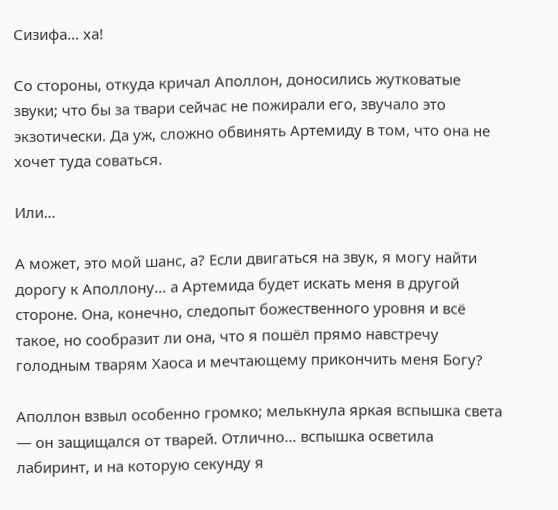Сизифа… ха!

Со стороны, откуда кричал Аполлон, доносились жутковатые звуки; что бы за твари сейчас не пожирали его, звучало это экзотически. Да уж, сложно обвинять Артемиду в том, что она не хочет туда соваться.

Или…

А может, это мой шанс, а? Если двигаться на звук, я могу найти дорогу к Аполлону… а Артемида будет искать меня в другой стороне. Она, конечно, следопыт божественного уровня и всё такое, но сообразит ли она, что я пошёл прямо навстречу голодным тварям Хаоса и мечтающему прикончить меня Богу?

Аполлон взвыл особенно громко; мелькнула яркая вспышка света — он защищался от тварей. Отлично… вспышка осветила лабиринт, и на которую секунду я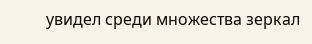увидел среди множества зеркал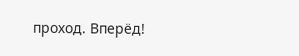проход. Вперёд!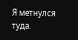Я метнулся туда.